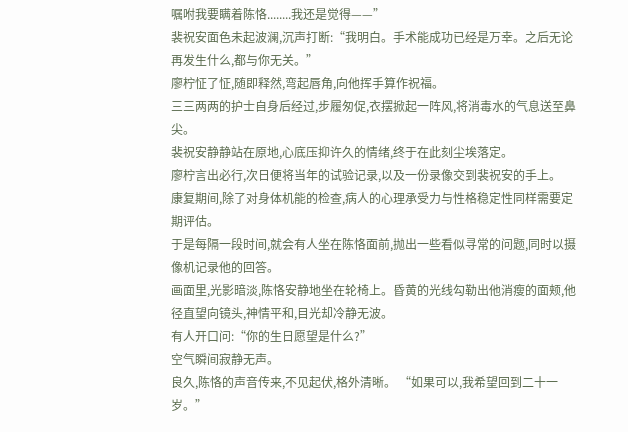嘱咐我要瞒着陈恪........我还是觉得——”
裴祝安面色未起波澜,沉声打断:“我明白。手术能成功已经是万幸。之后无论再发生什么,都与你无关。”
廖柠怔了怔,随即释然,弯起唇角,向他挥手算作祝福。
三三两两的护士自身后经过,步履匆促,衣摆掀起一阵风,将消毒水的气息送至鼻尖。
裴祝安静静站在原地,心底压抑许久的情绪,终于在此刻尘埃落定。
廖柠言出必行,次日便将当年的试验记录,以及一份录像交到裴祝安的手上。
康复期间,除了对身体机能的检查,病人的心理承受力与性格稳定性同样需要定期评估。
于是每隔一段时间,就会有人坐在陈恪面前,抛出一些看似寻常的问题,同时以摄像机记录他的回答。
画面里,光影暗淡,陈恪安静地坐在轮椅上。昏黄的光线勾勒出他消瘦的面颊,他径直望向镜头,神情平和,目光却冷静无波。
有人开口问:“你的生日愿望是什么?”
空气瞬间寂静无声。
良久,陈恪的声音传来,不见起伏,格外清晰。 “如果可以,我希望回到二十一岁。”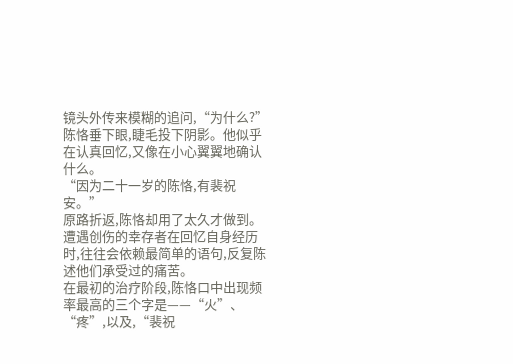镜头外传来模糊的追问,“为什么?”
陈恪垂下眼,睫毛投下阴影。他似乎在认真回忆,又像在小心翼翼地确认什么。
“因为二十一岁的陈恪,有裴祝安。”
原路折返,陈恪却用了太久才做到。
遭遇创伤的幸存者在回忆自身经历时,往往会依赖最简单的语句,反复陈述他们承受过的痛苦。
在最初的治疗阶段,陈恪口中出现频率最高的三个字是——“火”、“疼”,以及,“裴祝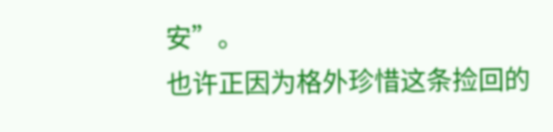安”。
也许正因为格外珍惜这条捡回的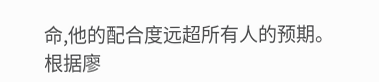命,他的配合度远超所有人的预期。
根据廖